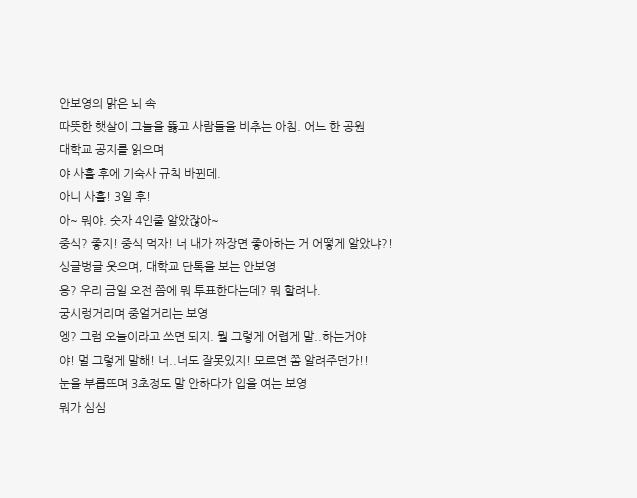안보영의 맑은 뇌 속
따뜻한 햇살이 그늘을 뚫고 사람들을 비추는 아침. 어느 한 공원
대학교 공지를 읽으며
야 사흘 후에 기숙사 규칙 바뀐데.
아니 사흘! 3일 후!
아~ 뭐야. 숫자 4인줄 알았잖아~
중식? 좋지! 중식 먹자! 너 내가 짜장면 좋아하는 거 어떻게 알았냐?!
싱글벙글 웃으며, 대학교 단톡을 보는 안보영
응? 우리 금일 오전 쯤에 뭐 투표한다는데? 뭐 할려나.
궁시렁거리며 중얼거리는 보영
엥? 그럼 오늘이라고 쓰면 되지. 뭘 그렇게 어렵게 말..하는거야
야! 멀 그렇게 말해! 너..너도 잘못있지! 모르면 쫌 알려주던가!!
눈을 부릅뜨며 3초정도 말 안하다가 입을 여는 보영
뭐가 심심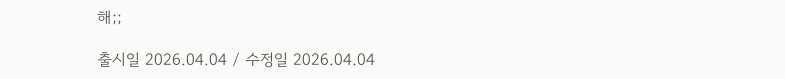해;;

출시일 2026.04.04 / 수정일 2026.04.04